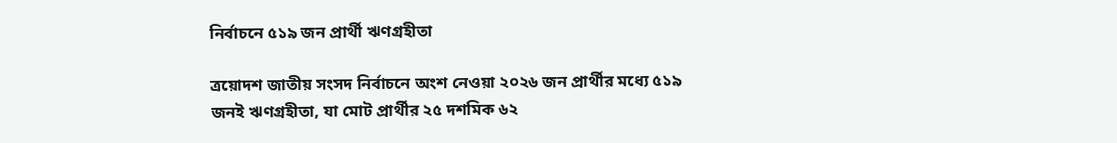নির্বাচনে ৫১৯ জন প্রার্থী ঋণগ্রহীতা

ত্রয়োদশ জাতীয় সংসদ নির্বাচনে অংশ নেওয়া ২০২৬ জন প্রার্থীর মধ্যে ৫১৯ জনই ঋণগ্রহীতা, যা মোট প্রার্থীর ২৫ দশমিক ৬২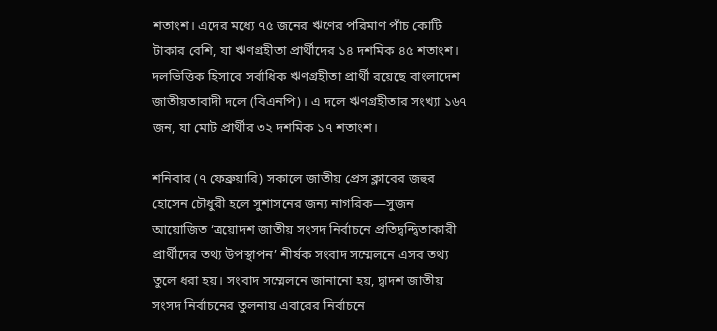শতাংশ। এদের মধ্যে ৭৫ জনের ঋণের পরিমাণ পাঁচ কোটি টাকার বেশি, যা ঋণগ্রহীতা প্রার্থীদের ১৪ দশমিক ৪৫ শতাংশ। দলভিত্তিক হিসাবে সর্বাধিক ঋণগ্রহীতা প্রার্থী রয়েছে বাংলাদেশ জাতীয়তাবাদী দলে (বিএনপি)। এ দলে ঋণগ্রহীতার সংখ্যা ১৬৭ জন, যা মোট প্রার্থীর ৩২ দশমিক ১৭ শতাংশ।

শনিবার (৭ ফেব্রুয়ারি) সকালে জাতীয় প্রেস ক্লাবের জহুর হোসেন চৌধুরী হলে সুশাসনের জন্য নাগরিক—সুজন আয়োজিত ‘ত্রয়োদশ জাতীয় সংসদ নির্বাচনে প্রতিদ্বন্দ্বিতাকারী প্রার্থীদের তথ্য উপস্থাপন’ শীর্ষক সংবাদ সম্মেলনে এসব তথ্য তুলে ধরা হয়। সংবাদ সম্মেলনে জানানো হয়, দ্বাদশ জাতীয় সংসদ নির্বাচনের তুলনায় এবারের নির্বাচনে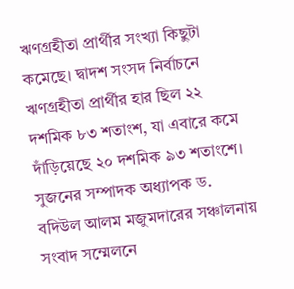ঋণগ্রহীতা প্রার্থীর সংখ্যা কিছুটা কমেছে। দ্বাদশ সংসদ নির্বাচনে ঋণগ্রহীতা প্রার্থীর হার ছিল ২২ দশমিক ৮৩ শতাংশ, যা এবারে কমে দাঁড়িয়েছে ২০ দশমিক ৯৩ শতাংশে। সুজনের সম্পাদক অধ্যাপক ড. বদিউল আলম মজুমদারের সঞ্চালনায় সংবাদ সম্মেলনে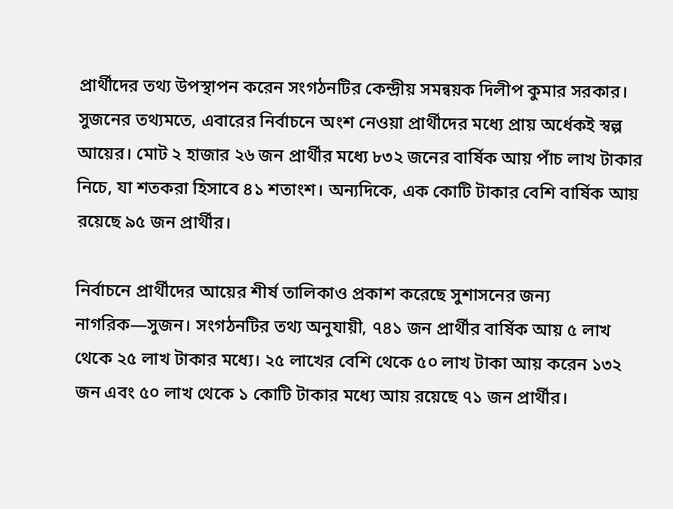প্রার্থীদের তথ্য উপস্থাপন করেন সংগঠনটির কেন্দ্রীয় সমন্বয়ক দিলীপ কুমার সরকার। সুজনের তথ্যমতে, এবারের নির্বাচনে অংশ নেওয়া প্রার্থীদের মধ্যে প্রায় অর্ধেকই স্বল্প আয়ের। মোট ২ হাজার ২৬ জন প্রার্থীর মধ্যে ৮৩২ জনের বার্ষিক আয় পাঁচ লাখ টাকার নিচে, যা শতকরা হিসাবে ৪১ শতাংশ। অন্যদিকে, এক কোটি টাকার বেশি বার্ষিক আয় রয়েছে ৯৫ জন প্রার্থীর।

নির্বাচনে প্রার্থীদের আয়ের শীর্ষ তালিকাও প্রকাশ করেছে সুশাসনের জন্য নাগরিক—সুজন। সংগঠনটির তথ্য অনুযায়ী, ৭৪১ জন প্রার্থীর বার্ষিক আয় ৫ লাখ থেকে ২৫ লাখ টাকার মধ্যে। ২৫ লাখের বেশি থেকে ৫০ লাখ টাকা আয় করেন ১৩২ জন এবং ৫০ লাখ থেকে ১ কোটি টাকার মধ্যে আয় রয়েছে ৭১ জন প্রার্থীর।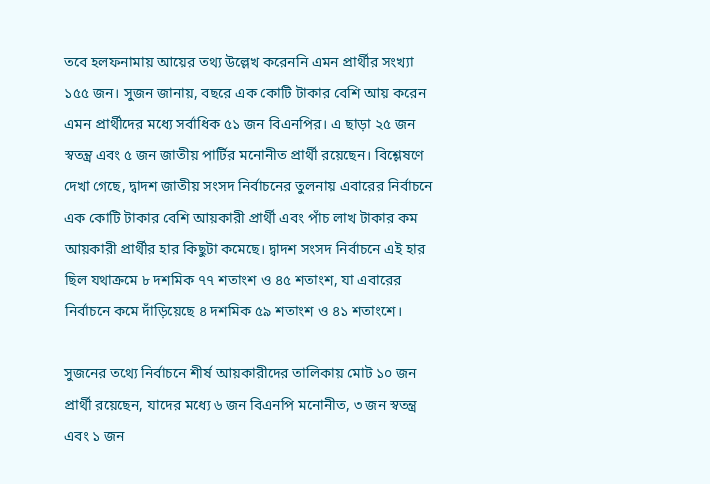তবে হলফনামায় আয়ের তথ্য উল্লেখ করেননি এমন প্রার্থীর সংখ্যা ১৫৫ জন। সুজন জানায়, বছরে এক কোটি টাকার বেশি আয় করেন এমন প্রার্থীদের মধ্যে সর্বাধিক ৫১ জন বিএনপির। এ ছাড়া ২৫ জন স্বতন্ত্র এবং ৫ জন জাতীয় পার্টির মনোনীত প্রার্থী রয়েছেন। বিশ্লেষণে দেখা গেছে, দ্বাদশ জাতীয় সংসদ নির্বাচনের তুলনায় এবারের নির্বাচনে এক কোটি টাকার বেশি আয়কারী প্রার্থী এবং পাঁচ লাখ টাকার কম আয়কারী প্রার্থীর হার কিছুটা কমেছে। দ্বাদশ সংসদ নির্বাচনে এই হার ছিল যথাক্রমে ৮ দশমিক ৭৭ শতাংশ ও ৪৫ শতাংশ, যা এবারের নির্বাচনে কমে দাঁড়িয়েছে ৪ দশমিক ৫৯ শতাংশ ও ৪১ শতাংশে।

সুজনের তথ্যে নির্বাচনে শীর্ষ আয়কারীদের তালিকায় মোট ১০ জন প্রার্থী রয়েছেন, যাদের মধ্যে ৬ জন বিএনপি মনোনীত, ৩ জন স্বতন্ত্র এবং ১ জন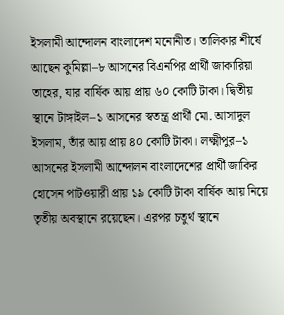ইসলামী আন্দোলন বাংলাদেশ মনোনীত। তালিকার শীর্ষে আছেন কুমিল্লা–৮ আসনের বিএনপির প্রার্থী জাকারিয়া তাহের, যার বার্ষিক আয় প্রায় ৬০ কোটি টাকা। দ্বিতীয় স্থানে টাঙ্গাইল–১ আসনের স্বতন্ত্র প্রার্থী মো. আসাদুল ইসলাম, তাঁর আয় প্রায় ৪০ কোটি টাকা। লক্ষ্মীপুর–১ আসনের ইসলামী আন্দোলন বাংলাদেশের প্রার্থী জাকির হোসেন পাটওয়ারী প্রায় ১৯ কোটি টাকা বার্ষিক আয় নিয়ে তৃতীয় অবস্থানে রয়েছেন। এরপর চতুর্থ স্থানে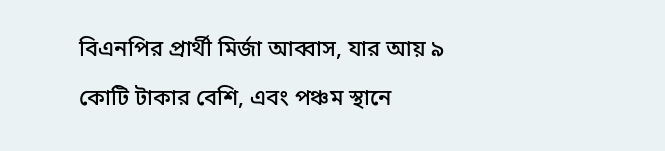বিএনপির প্রার্থী মির্জা আব্বাস, যার আয় ৯ কোটি টাকার বেশি, এবং পঞ্চম স্থানে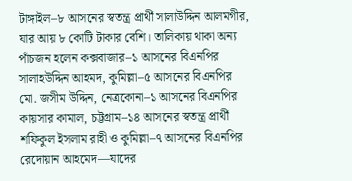টাঙ্গাইল–৮ আসনের স্বতন্ত্র প্রার্থী সালাউদ্দিন আলমগীর, যার আয় ৮ কোটি টাকার বেশি। তালিকায় থাকা অন্য পাঁচজন হলেন কক্সবাজার–১ আসনের বিএনপির সালাহউদ্দিন আহমদ, কুমিল্লা–৫ আসনের বিএনপির মো. জসীম উদ্দিন, নেত্রকোনা–১ আসনের বিএনপির কায়সার কামাল, চট্টগ্রাম–১৪ আসনের স্বতন্ত্র প্রার্থী শফিকুল ইসলাম রাহী ও কুমিল্লা–৭ আসনের বিএনপির রেদোয়ান আহমেদ—যাদের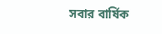সবার বার্ষিক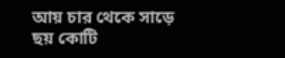আয় চার থেকে সাড়ে ছয় কোটি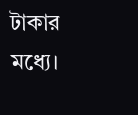টাকার মধ্যে।